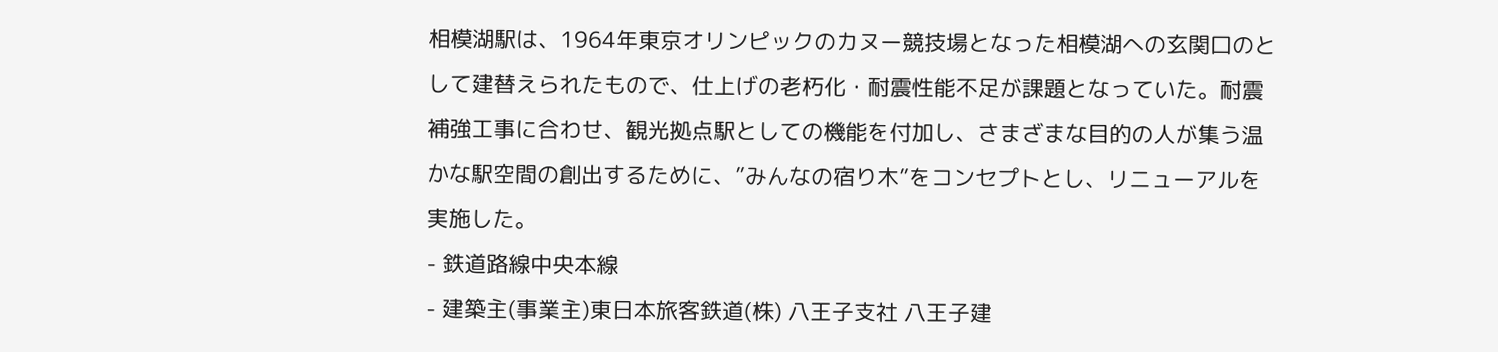相模湖駅は、1964年東京オリンピックのカヌー競技場となった相模湖への玄関口のとして建替えられたもので、仕上げの老朽化・耐震性能不足が課題となっていた。耐震補強工事に合わせ、観光拠点駅としての機能を付加し、さまざまな目的の人が集う温かな駅空間の創出するために、”みんなの宿り木”をコンセプトとし、リニューアルを実施した。
- 鉄道路線中央本線
- 建築主(事業主)東日本旅客鉄道(株) 八王子支社 八王子建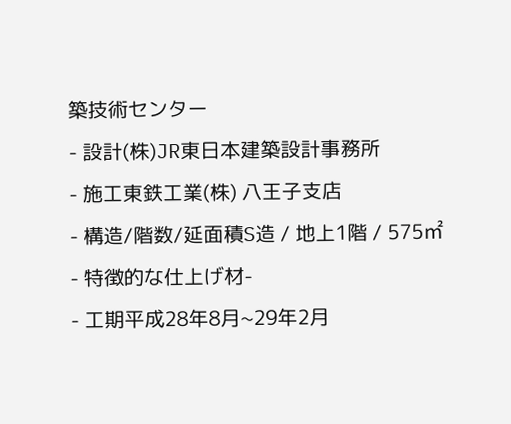築技術センター
- 設計(株)JR東日本建築設計事務所
- 施工東鉄工業(株) 八王子支店
- 構造/階数/延面積S造 / 地上1階 / 575㎡
- 特徴的な仕上げ材-
- 工期平成28年8月~29年2月